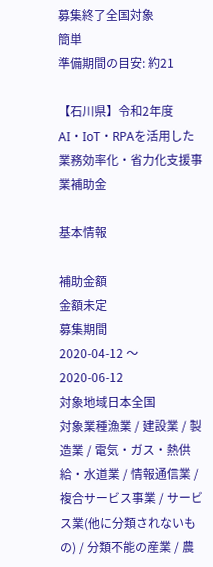募集終了全国対象
簡単
準備期間の目安: 約21

【石川県】令和2年度AI・IoT・RPAを活用した業務効率化・省力化支援事業補助金

基本情報

補助金額
金額未定
募集期間
2020-04-12 〜 2020-06-12
対象地域日本全国
対象業種漁業 / 建設業 / 製造業 / 電気・ガス・熱供給・水道業 / 情報通信業 / 複合サービス事業 / サービス業(他に分類されないもの) / 分類不能の産業 / 農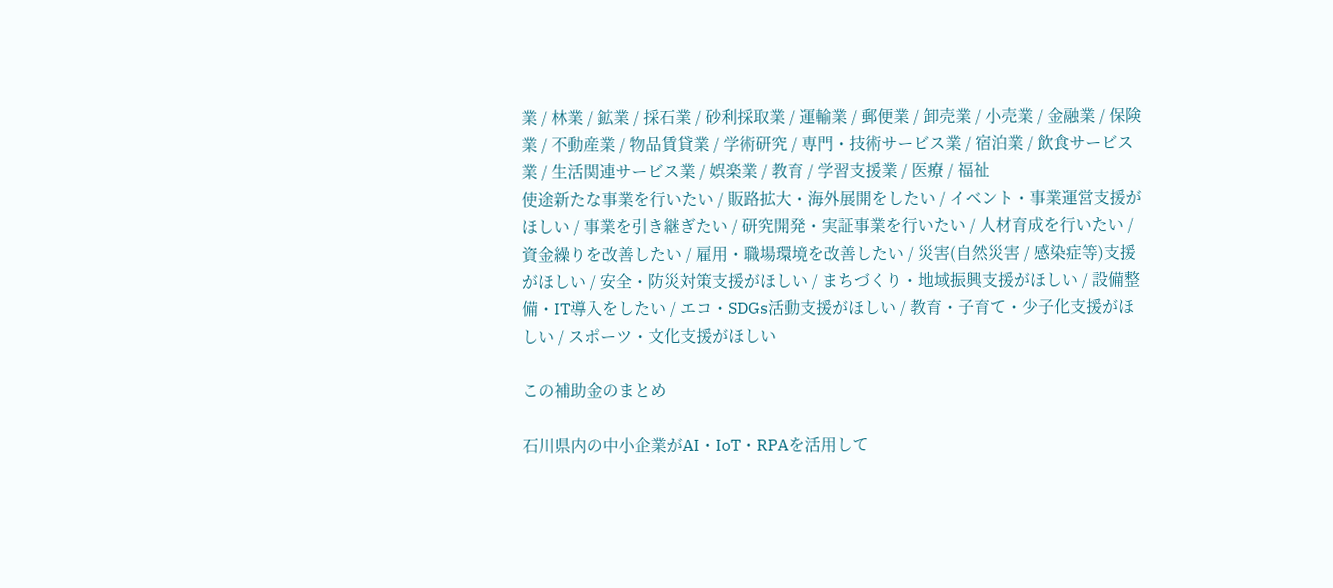業 / 林業 / 鉱業 / 採石業 / 砂利採取業 / 運輸業 / 郵便業 / 卸売業 / 小売業 / 金融業 / 保険業 / 不動産業 / 物品賃貸業 / 学術研究 / 専門・技術サービス業 / 宿泊業 / 飲食サービス業 / 生活関連サービス業 / 娯楽業 / 教育 / 学習支援業 / 医療 / 福祉
使途新たな事業を行いたい / 販路拡大・海外展開をしたい / イベント・事業運営支援がほしい / 事業を引き継ぎたい / 研究開発・実証事業を行いたい / 人材育成を行いたい / 資金繰りを改善したい / 雇用・職場環境を改善したい / 災害(自然災害 / 感染症等)支援がほしい / 安全・防災対策支援がほしい / まちづくり・地域振興支援がほしい / 設備整備・IT導入をしたい / エコ・SDGs活動支援がほしい / 教育・子育て・少子化支援がほしい / スポーツ・文化支援がほしい

この補助金のまとめ

石川県内の中小企業がAI・IoT・RPAを活用して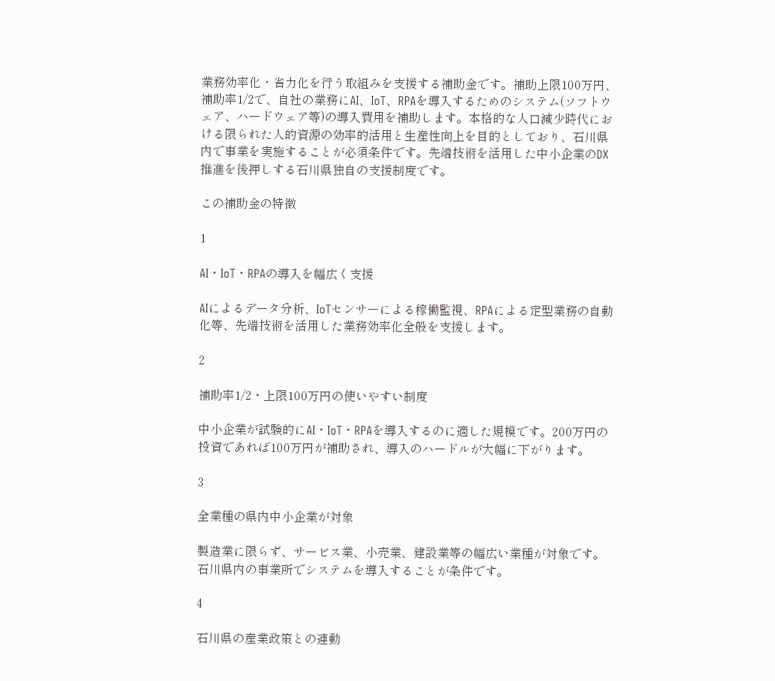業務効率化・省力化を行う取組みを支援する補助金です。補助上限100万円、補助率1/2で、自社の業務にAI、IoT、RPAを導入するためのシステム(ソフトウェア、ハードウェア等)の導入費用を補助します。本格的な人口減少時代における限られた人的資源の効率的活用と生産性向上を目的としており、石川県内で事業を実施することが必須条件です。先端技術を活用した中小企業のDX推進を後押しする石川県独自の支援制度です。

この補助金の特徴

1

AI・IoT・RPAの導入を幅広く支援

AIによるデータ分析、IoTセンサーによる稼働監視、RPAによる定型業務の自動化等、先端技術を活用した業務効率化全般を支援します。

2

補助率1/2・上限100万円の使いやすい制度

中小企業が試験的にAI・IoT・RPAを導入するのに適した規模です。200万円の投資であれば100万円が補助され、導入のハードルが大幅に下がります。

3

全業種の県内中小企業が対象

製造業に限らず、サービス業、小売業、建設業等の幅広い業種が対象です。石川県内の事業所でシステムを導入することが条件です。

4

石川県の産業政策との連動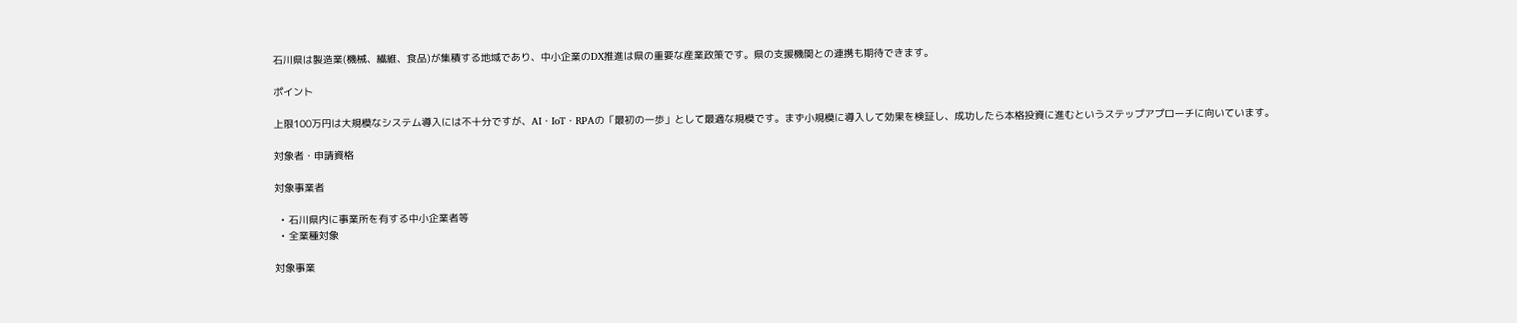石川県は製造業(機械、繊維、食品)が集積する地域であり、中小企業のDX推進は県の重要な産業政策です。県の支援機関との連携も期待できます。

ポイント

上限100万円は大規模なシステム導入には不十分ですが、AI・IoT・RPAの「最初の一歩」として最適な規模です。まず小規模に導入して効果を検証し、成功したら本格投資に進むというステップアプローチに向いています。

対象者・申請資格

対象事業者

  • 石川県内に事業所を有する中小企業者等
  • 全業種対象

対象事業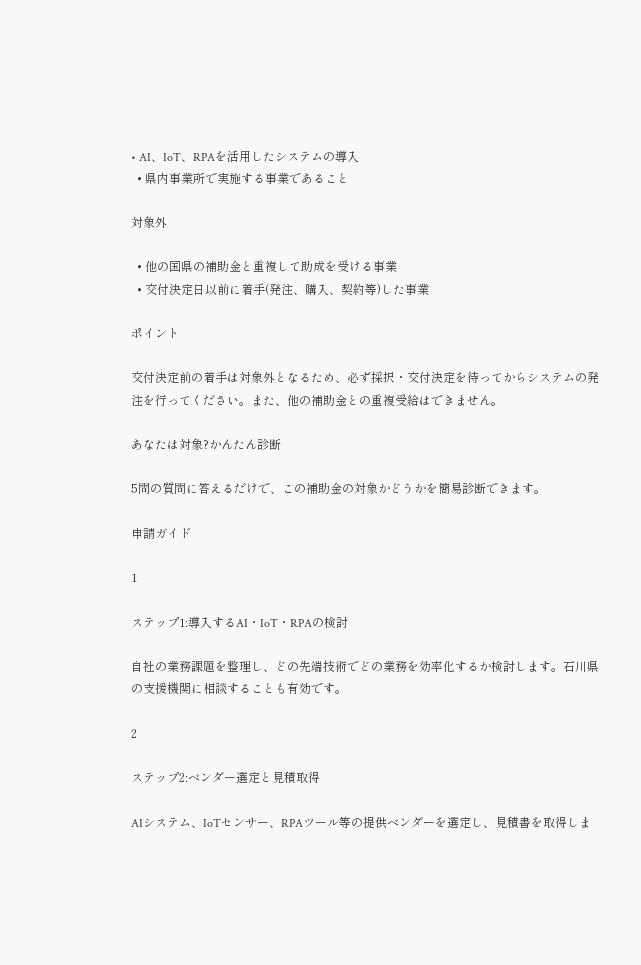• AI、IoT、RPAを活用したシステムの導入
  • 県内事業所で実施する事業であること

対象外

  • 他の国県の補助金と重複して助成を受ける事業
  • 交付決定日以前に着手(発注、購入、契約等)した事業

ポイント

交付決定前の着手は対象外となるため、必ず採択・交付決定を待ってからシステムの発注を行ってください。また、他の補助金との重複受給はできません。

あなたは対象?かんたん診断

5問の質問に答えるだけで、この補助金の対象かどうかを簡易診断できます。

申請ガイド

1

ステップ1:導入するAI・IoT・RPAの検討

自社の業務課題を整理し、どの先端技術でどの業務を効率化するか検討します。石川県の支援機関に相談することも有効です。

2

ステップ2:ベンダー選定と見積取得

AIシステム、IoTセンサー、RPAツール等の提供ベンダーを選定し、見積書を取得しま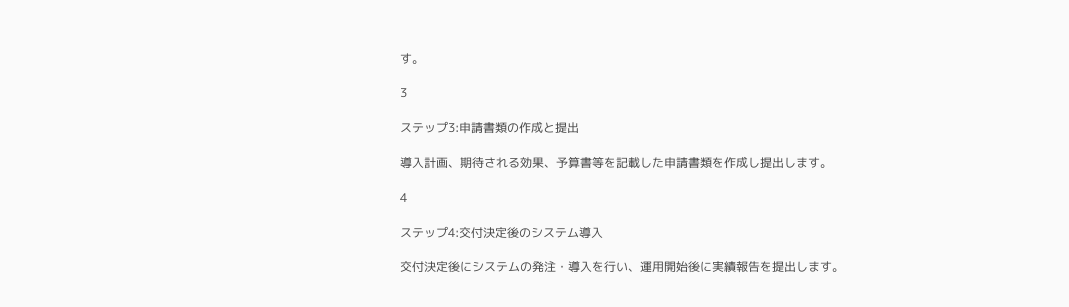す。

3

ステップ3:申請書類の作成と提出

導入計画、期待される効果、予算書等を記載した申請書類を作成し提出します。

4

ステップ4:交付決定後のシステム導入

交付決定後にシステムの発注・導入を行い、運用開始後に実績報告を提出します。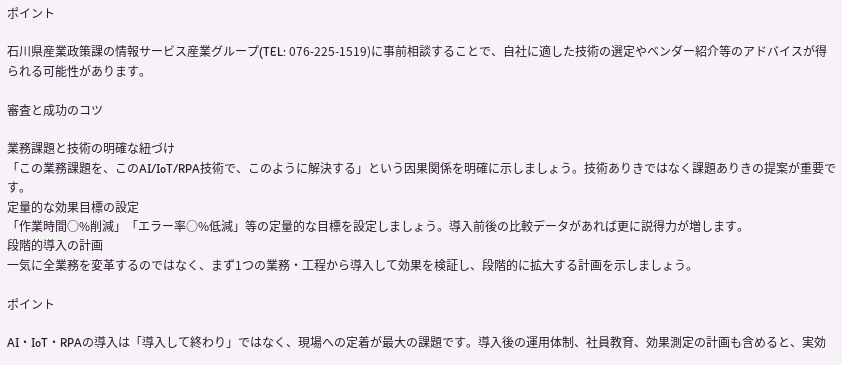ポイント

石川県産業政策課の情報サービス産業グループ(TEL: 076-225-1519)に事前相談することで、自社に適した技術の選定やベンダー紹介等のアドバイスが得られる可能性があります。

審査と成功のコツ

業務課題と技術の明確な紐づけ
「この業務課題を、このAI/IoT/RPA技術で、このように解決する」という因果関係を明確に示しましょう。技術ありきではなく課題ありきの提案が重要です。
定量的な効果目標の設定
「作業時間○%削減」「エラー率○%低減」等の定量的な目標を設定しましょう。導入前後の比較データがあれば更に説得力が増します。
段階的導入の計画
一気に全業務を変革するのではなく、まず1つの業務・工程から導入して効果を検証し、段階的に拡大する計画を示しましょう。

ポイント

AI・IoT・RPAの導入は「導入して終わり」ではなく、現場への定着が最大の課題です。導入後の運用体制、社員教育、効果測定の計画も含めると、実効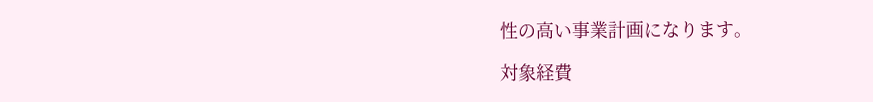性の高い事業計画になります。

対象経費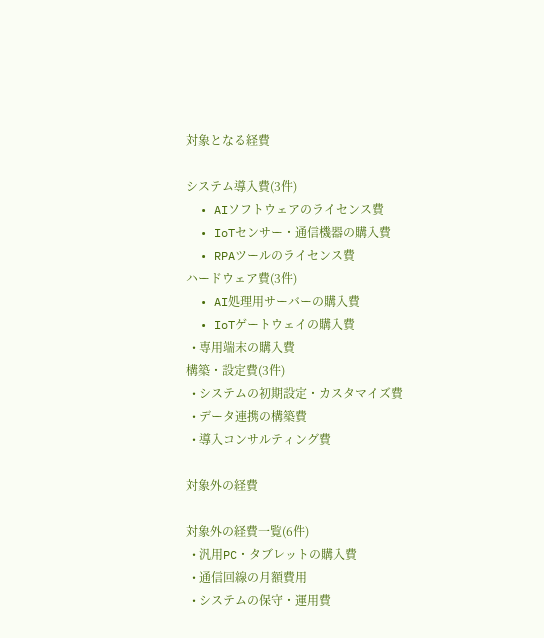対象となる経費

システム導入費(3件)
  • AIソフトウェアのライセンス費
  • IoTセンサー・通信機器の購入費
  • RPAツールのライセンス費
ハードウェア費(3件)
  • AI処理用サーバーの購入費
  • IoTゲートウェイの購入費
  • 専用端末の購入費
構築・設定費(3件)
  • システムの初期設定・カスタマイズ費
  • データ連携の構築費
  • 導入コンサルティング費

対象外の経費

対象外の経費一覧(6件)
  • 汎用PC・タブレットの購入費
  • 通信回線の月額費用
  • システムの保守・運用費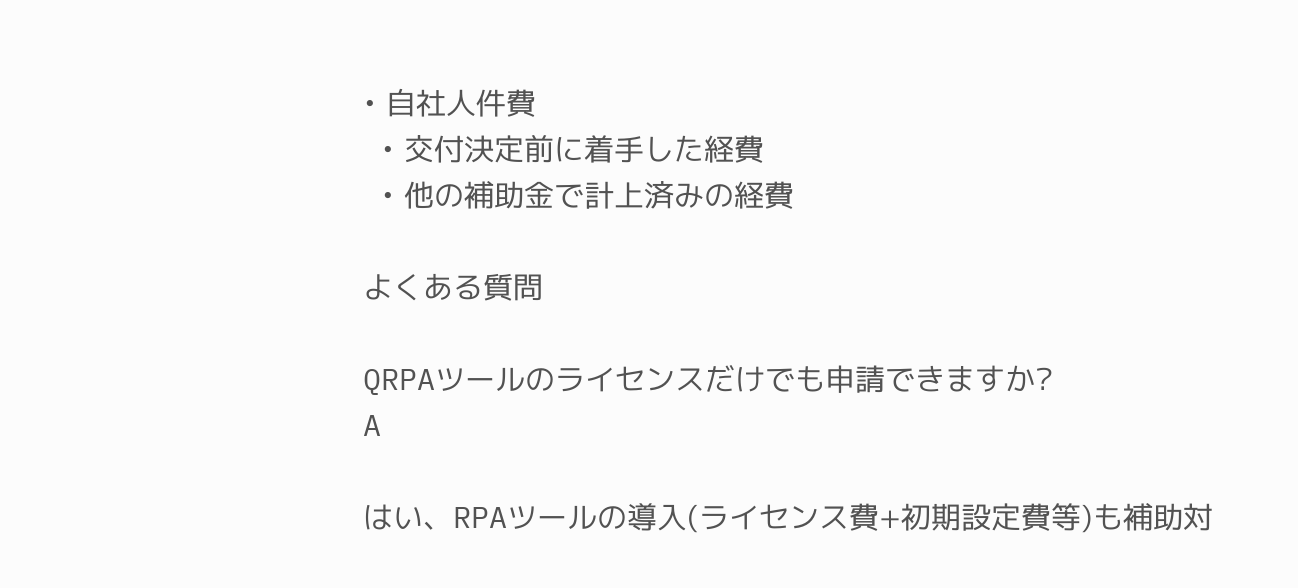• 自社人件費
  • 交付決定前に着手した経費
  • 他の補助金で計上済みの経費

よくある質問

QRPAツールのライセンスだけでも申請できますか?
A

はい、RPAツールの導入(ライセンス費+初期設定費等)も補助対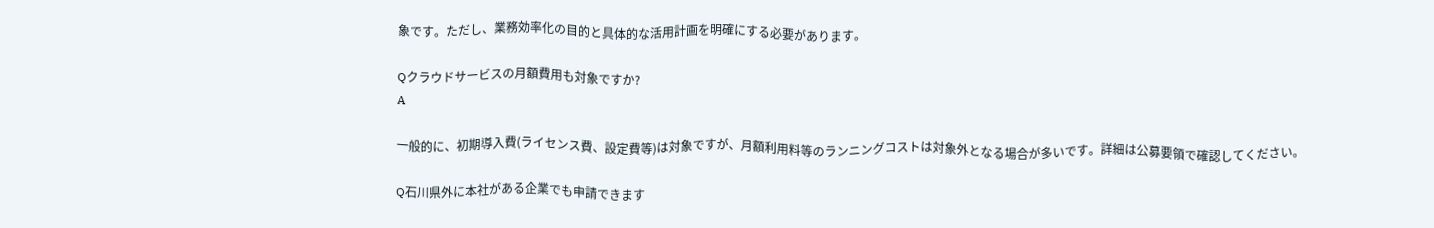象です。ただし、業務効率化の目的と具体的な活用計画を明確にする必要があります。

Qクラウドサービスの月額費用も対象ですか?
A

一般的に、初期導入費(ライセンス費、設定費等)は対象ですが、月額利用料等のランニングコストは対象外となる場合が多いです。詳細は公募要領で確認してください。

Q石川県外に本社がある企業でも申請できます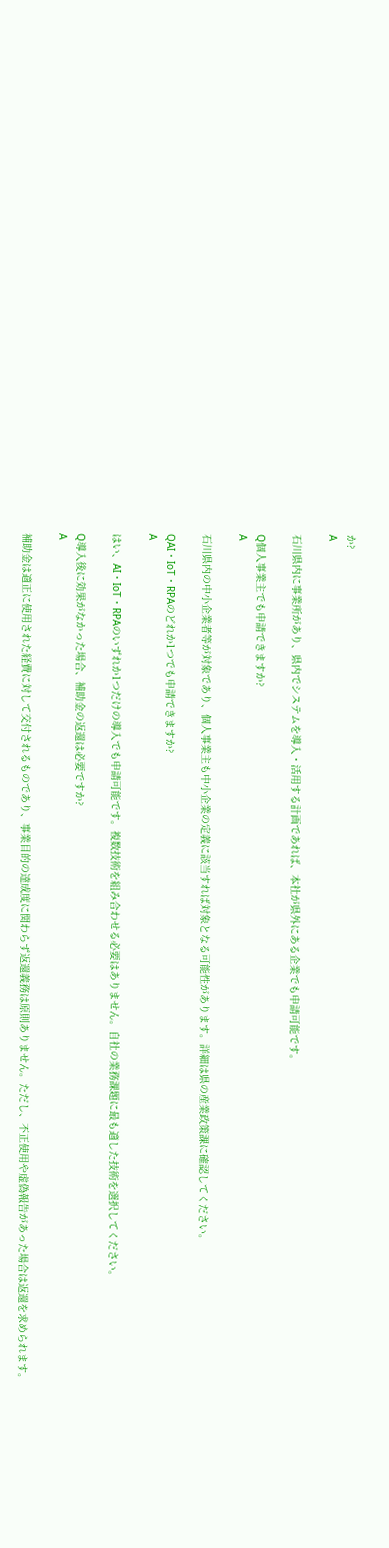か?
A

石川県内に事業所があり、県内でシステムを導入・活用する計画であれば、本社が県外にある企業でも申請可能です。

Q個人事業主でも申請できますか?
A

石川県内の中小企業者等が対象であり、個人事業主も中小企業の定義に該当すれば対象となる可能性があります。詳細は県の産業政策課に確認してください。

QAI・IoT・RPAのどれか1つでも申請できますか?
A

はい、AI・IoT・RPAのいずれか1つだけの導入でも申請可能です。複数技術を組み合わせる必要はありません。自社の業務課題に最も適した技術を選択してください。

Q導入後に効果がなかった場合、補助金の返還は必要ですか?
A

補助金は適正に使用された経費に対して交付されるものであり、事業目的の達成度に関わらず返還義務は原則ありません。ただし、不正使用や虚偽報告があった場合は返還を求められます。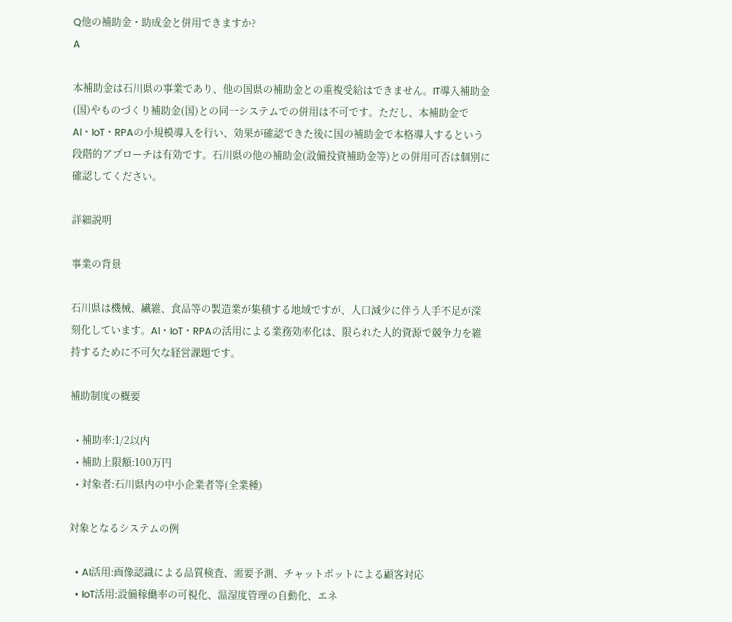Q他の補助金・助成金と併用できますか?
A

本補助金は石川県の事業であり、他の国県の補助金との重複受給はできません。IT導入補助金(国)やものづくり補助金(国)との同一システムでの併用は不可です。ただし、本補助金でAI・IoT・RPAの小規模導入を行い、効果が確認できた後に国の補助金で本格導入するという段階的アプローチは有効です。石川県の他の補助金(設備投資補助金等)との併用可否は個別に確認してください。

詳細説明

事業の背景

石川県は機械、繊維、食品等の製造業が集積する地域ですが、人口減少に伴う人手不足が深刻化しています。AI・IoT・RPAの活用による業務効率化は、限られた人的資源で競争力を維持するために不可欠な経営課題です。

補助制度の概要

  • 補助率:1/2以内
  • 補助上限額:100万円
  • 対象者:石川県内の中小企業者等(全業種)

対象となるシステムの例

  • AI活用:画像認識による品質検査、需要予測、チャットボットによる顧客対応
  • IoT活用:設備稼働率の可視化、温湿度管理の自動化、エネ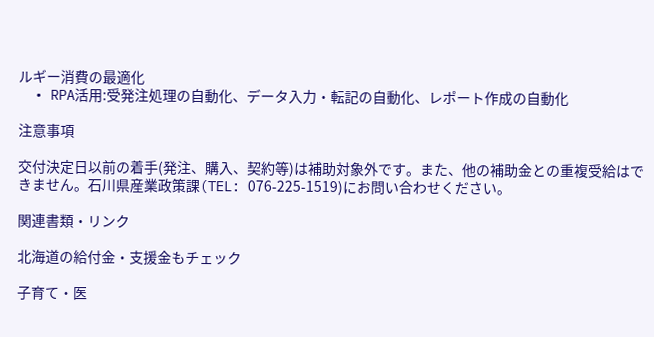ルギー消費の最適化
  • RPA活用:受発注処理の自動化、データ入力・転記の自動化、レポート作成の自動化

注意事項

交付決定日以前の着手(発注、購入、契約等)は補助対象外です。また、他の補助金との重複受給はできません。石川県産業政策課(TEL: 076-225-1519)にお問い合わせください。

関連書類・リンク

北海道の給付金・支援金もチェック

子育て・医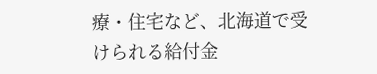療・住宅など、北海道で受けられる給付金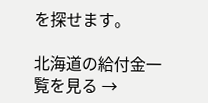を探せます。

北海道の給付金一覧を見る →